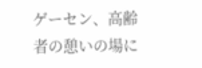ゲーセン、高齢者の憩いの場に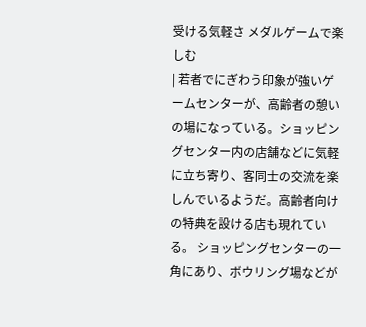受ける気軽さ メダルゲームで楽しむ
| 若者でにぎわう印象が強いゲームセンターが、高齢者の憩いの場になっている。ショッピングセンター内の店舗などに気軽に立ち寄り、客同士の交流を楽しんでいるようだ。高齢者向けの特典を設ける店も現れている。 ショッピングセンターの一角にあり、ボウリング場などが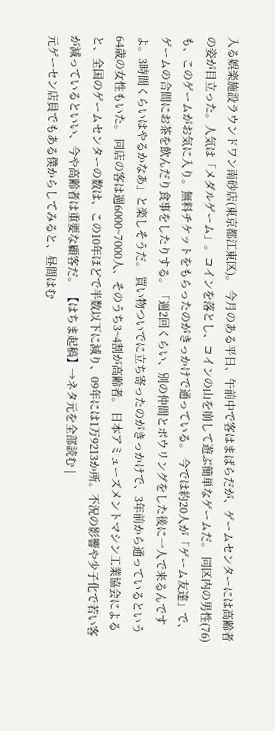入る娯楽施設ラウンドワン南砂店(東京都江東区)。 今月のある平日、午前中で客はまばらだが、ゲームセンターには高齢者の姿が目立った。人気は「メダルゲーム」。コインを落とし、コインの山を崩して遊ぶ簡単なゲームだ。 同区内の男性(76)も、このゲームがお気に入り。無料チケットをもらったのがきっかけで通っている。 今では約20人が「ゲーム友達」で、ゲームの合間にお茶を飲んだり食事をしたりする。「週2回くらい、別の仲間とボウリングをした後に一人で来るんですよ。3時間くらいはやるかなあ」と楽しそうだ。 買い物ついでに立ち寄ったのがきっかけで、3年前から通っているという64歳の女性もいた。 同店の客は週6000~7000人、そのうち3~4割が高齢者。 日本アミューズメントマシン工業協会によると、全国のゲームセンターの数は、この10年ほどで半数以下に減り、09年には1万9213か所。不況の影響や少子化で若い客が減っているといい、今や高齢者は重要な顧客だ。 【はちま起稿】→ネタ元を全部読む |
元ゲーセン店員でもある僕からしてみると、昼間はむ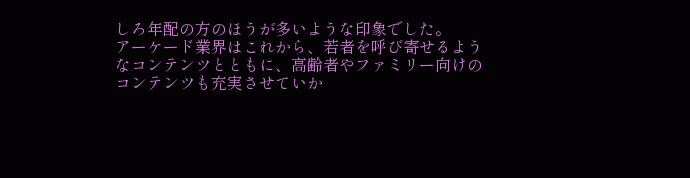しろ年配の方のほうが多いような印象でした。
アーケード業界はこれから、若者を呼び寄せるようなコンテンツとともに、高齢者やファミリー向けのコンテンツも充実させていか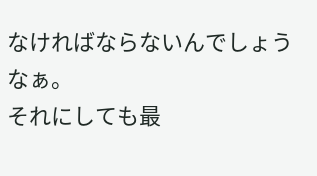なければならないんでしょうなぁ。
それにしても最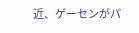近、ゲーセンがパ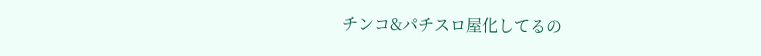チンコ&パチスロ屋化してるの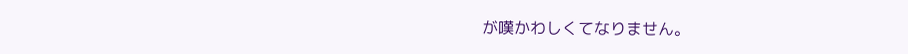が嘆かわしくてなりません。